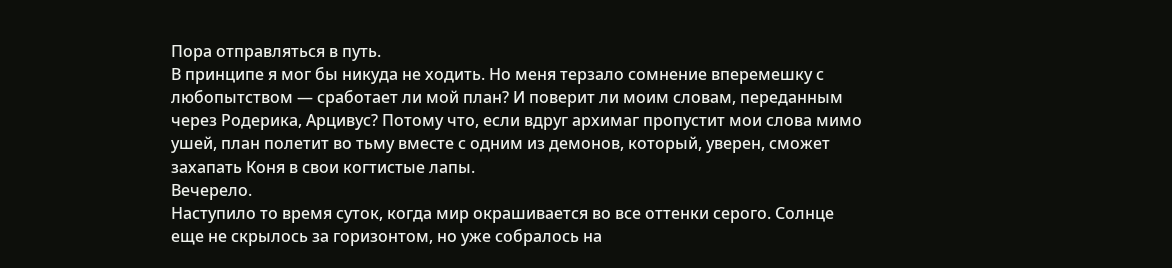Пора отправляться в путь.
В принципе я мог бы никуда не ходить. Но меня терзало сомнение вперемешку с любопытством — сработает ли мой план? И поверит ли моим словам, переданным через Родерика, Арцивус? Потому что, если вдруг архимаг пропустит мои слова мимо ушей, план полетит во тьму вместе с одним из демонов, который, уверен, сможет захапать Коня в свои когтистые лапы.
Вечерело.
Наступило то время суток, когда мир окрашивается во все оттенки серого. Солнце еще не скрылось за горизонтом, но уже собралось на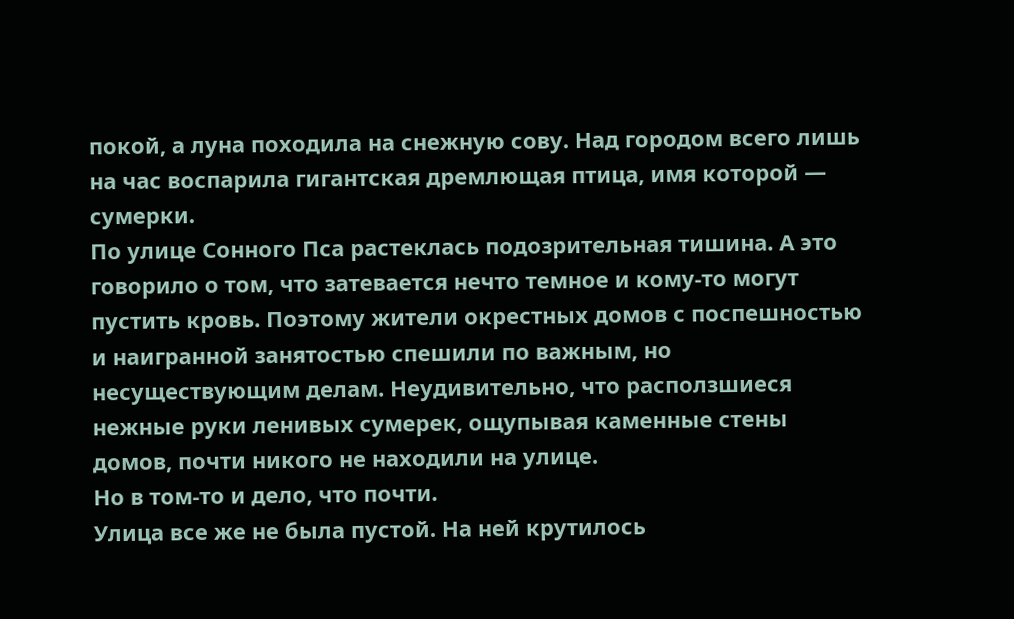покой, а луна походила на снежную сову. Над городом всего лишь на час воспарила гигантская дремлющая птица, имя которой — сумерки.
По улице Сонного Пса растеклась подозрительная тишина. А это говорило о том, что затевается нечто темное и кому-то могут пустить кровь. Поэтому жители окрестных домов с поспешностью и наигранной занятостью спешили по важным, но несуществующим делам. Неудивительно, что расползшиеся нежные руки ленивых сумерек, ощупывая каменные стены домов, почти никого не находили на улице.
Но в том-то и дело, что почти.
Улица все же не была пустой. На ней крутилось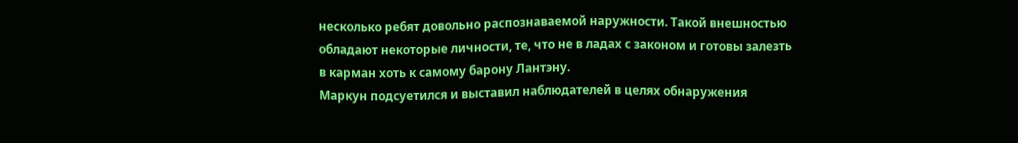несколько ребят довольно распознаваемой наружности. Такой внешностью обладают некоторые личности, те, что не в ладах с законом и готовы залезть в карман хоть к самому барону Лантэну.
Маркун подсуетился и выставил наблюдателей в целях обнаружения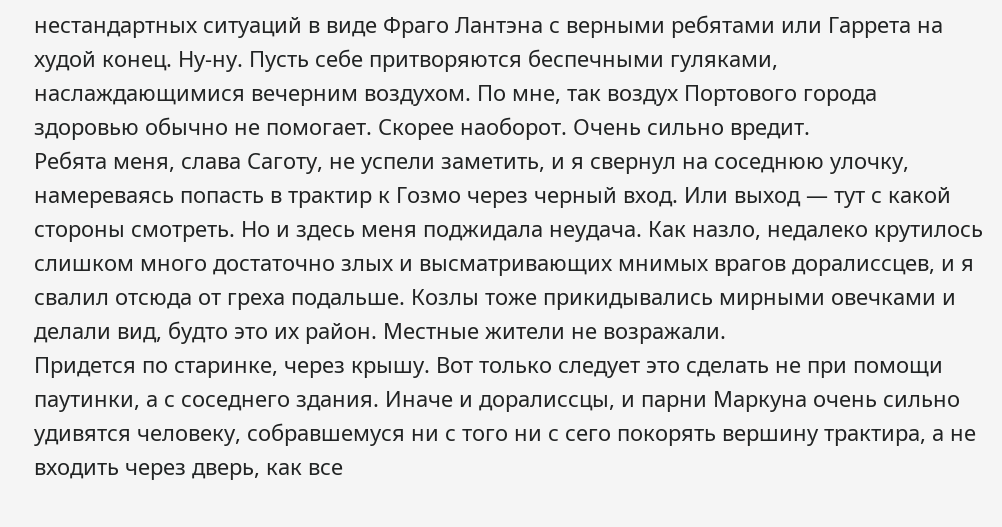нестандартных ситуаций в виде Фраго Лантэна с верными ребятами или Гаррета на худой конец. Ну-ну. Пусть себе притворяются беспечными гуляками, наслаждающимися вечерним воздухом. По мне, так воздух Портового города здоровью обычно не помогает. Скорее наоборот. Очень сильно вредит.
Ребята меня, слава Саготу, не успели заметить, и я свернул на соседнюю улочку, намереваясь попасть в трактир к Гозмо через черный вход. Или выход — тут с какой стороны смотреть. Но и здесь меня поджидала неудача. Как назло, недалеко крутилось слишком много достаточно злых и высматривающих мнимых врагов доралиссцев, и я свалил отсюда от греха подальше. Козлы тоже прикидывались мирными овечками и делали вид, будто это их район. Местные жители не возражали.
Придется по старинке, через крышу. Вот только следует это сделать не при помощи паутинки, а с соседнего здания. Иначе и доралиссцы, и парни Маркуна очень сильно удивятся человеку, собравшемуся ни с того ни с сего покорять вершину трактира, а не входить через дверь, как все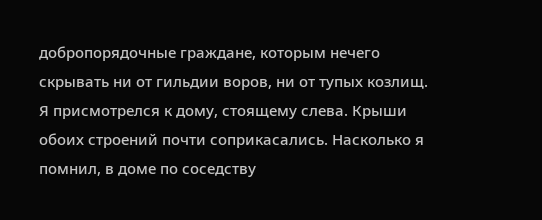добропорядочные граждане, которым нечего скрывать ни от гильдии воров, ни от тупых козлищ.
Я присмотрелся к дому, стоящему слева. Крыши обоих строений почти соприкасались. Насколько я помнил, в доме по соседству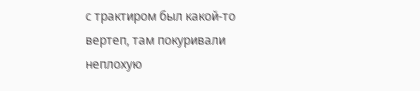с трактиром был какой-то вертеп, там покуривали неплохую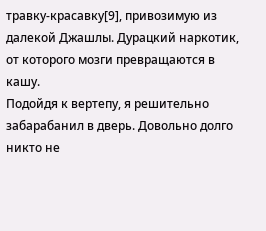травку-красавку[9], привозимую из далекой Джашлы. Дурацкий наркотик, от которого мозги превращаются в кашу.
Подойдя к вертепу, я решительно забарабанил в дверь. Довольно долго никто не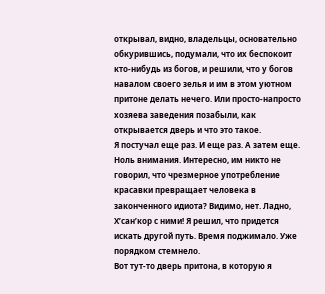открывал, видно, владельцы, основательно обкурившись, подумали, что их беспокоит кто-нибудь из богов, и решили, что у богов навалом своего зелья и им в этом уютном притоне делать нечего. Или просто-напросто хозяева заведения позабыли, как открывается дверь и что это такое.
Я постучал еще раз. И еще раз. А затем еще.
Ноль внимания. Интересно, им никто не говорил, что чрезмерное употребление красавки превращает человека в законченного идиота? Видимо, нет. Ладно, Х’сан’кор с ними! Я решил, что придется искать другой путь. Время поджимало. Уже порядком стемнело.
Вот тут-то дверь притона, в которую я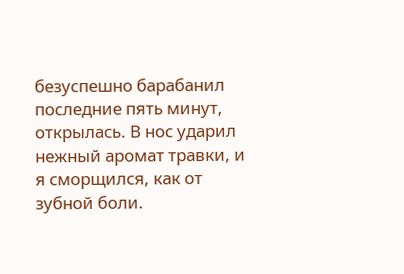безуспешно барабанил последние пять минут, открылась. В нос ударил нежный аромат травки, и я сморщился, как от зубной боли.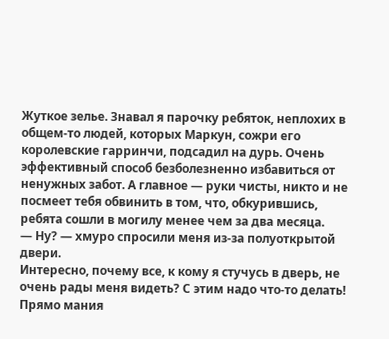Жуткое зелье. Знавал я парочку ребяток, неплохих в общем-то людей, которых Маркун, сожри его королевские гарринчи, подсадил на дурь. Очень эффективный способ безболезненно избавиться от ненужных забот. А главное — руки чисты, никто и не посмеет тебя обвинить в том, что, обкурившись, ребята сошли в могилу менее чем за два месяца.
— Ну? — хмуро спросили меня из-за полуоткрытой двери.
Интересно, почему все, к кому я стучусь в дверь, не очень рады меня видеть? С этим надо что-то делать! Прямо мания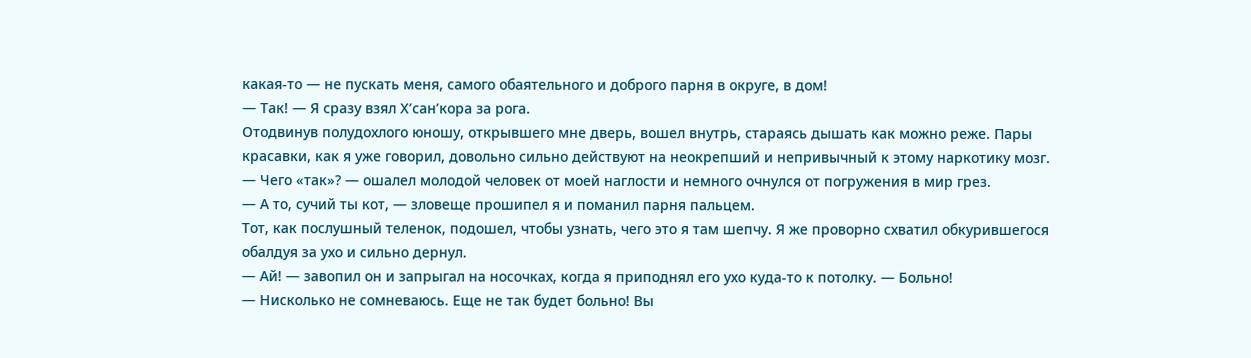какая-то — не пускать меня, самого обаятельного и доброго парня в округе, в дом!
— Так! — Я сразу взял Х’сан’кора за рога.
Отодвинув полудохлого юношу, открывшего мне дверь, вошел внутрь, стараясь дышать как можно реже. Пары красавки, как я уже говорил, довольно сильно действуют на неокрепший и непривычный к этому наркотику мозг.
— Чего «так»? — ошалел молодой человек от моей наглости и немного очнулся от погружения в мир грез.
— А то, сучий ты кот, — зловеще прошипел я и поманил парня пальцем.
Тот, как послушный теленок, подошел, чтобы узнать, чего это я там шепчу. Я же проворно схватил обкурившегося обалдуя за ухо и сильно дернул.
— Ай! — завопил он и запрыгал на носочках, когда я приподнял его ухо куда-то к потолку. — Больно!
— Нисколько не сомневаюсь. Еще не так будет больно! Вы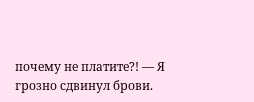почему не платите?! — Я грозно сдвинул брови.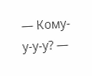— Кому-у-у-у? —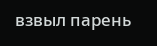взвыл парень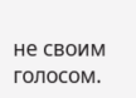не своим голосом.